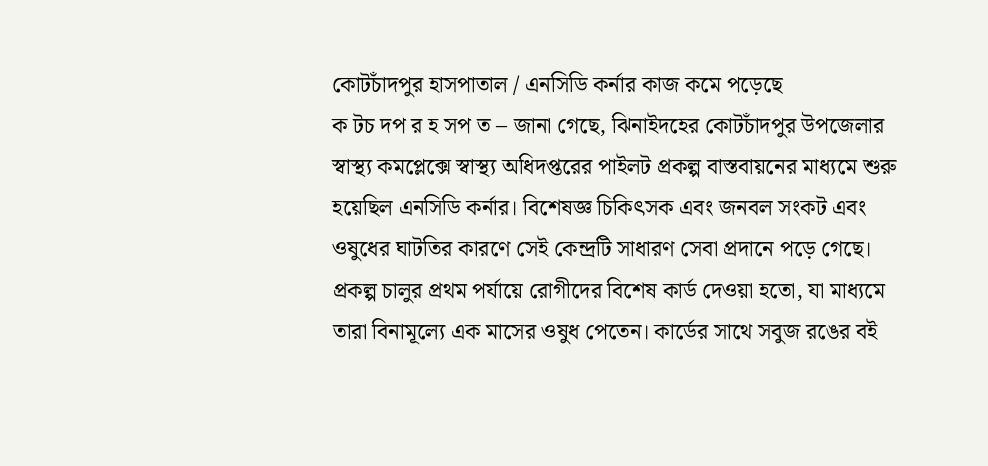কোটচাঁদপুর হাসপাতাল / এনসিডি কর্নার কাজ কমে পড়েছে
ক টচ দপ র হ সপ ত – জানা গেছে, ঝিনাইদহের কোটচাঁদপুর উপজেলার স্বাস্থ্য কমপ্লেক্সে স্বাস্থ্য অধিদপ্তরের পাইলট প্রকল্প বাস্তবায়নের মাধ্যমে শুরু হয়েছিল এনসিডি কর্নার। বিশেষজ্ঞ চিকিৎসক এবং জনবল সংকট এবং ওষুধের ঘাটতির কারণে সেই কেন্দ্রটি সাধারণ সেবা প্রদানে পড়ে গেছে।
প্রকল্প চালুর প্রথম পর্যায়ে রোগীদের বিশেষ কার্ড দেওয়া হতো, যা মাধ্যমে তারা বিনামূল্যে এক মাসের ওষুধ পেতেন। কার্ডের সাথে সবুজ রঙের বই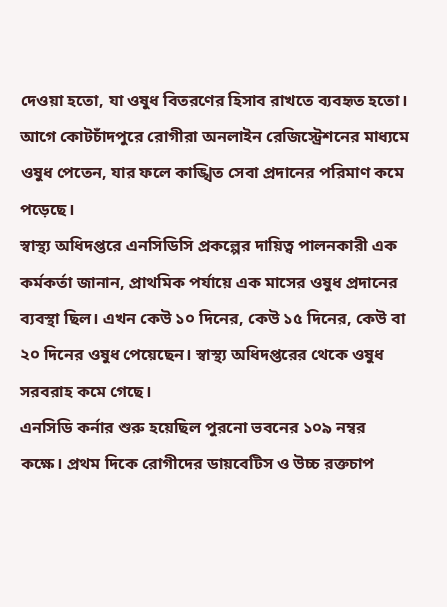দেওয়া হতো, যা ওষুধ বিতরণের হিসাব রাখতে ব্যবহৃত হতো। আগে কোটচাঁদপুরে রোগীরা অনলাইন রেজিস্ট্রেশনের মাধ্যমে ওষুধ পেতেন, যার ফলে কাঙ্খিত সেবা প্রদানের পরিমাণ কমে পড়েছে।
স্বাস্থ্য অধিদপ্তরে এনসিডিসি প্রকল্পের দায়িত্ব পালনকারী এক কর্মকর্তা জানান, প্রাথমিক পর্যায়ে এক মাসের ওষুধ প্রদানের ব্যবস্থা ছিল। এখন কেউ ১০ দিনের, কেউ ১৫ দিনের, কেউ বা ২০ দিনের ওষুধ পেয়েছেন। স্বাস্থ্য অধিদপ্তরের থেকে ওষুধ সরবরাহ কমে গেছে।
এনসিডি কর্নার শুরু হয়েছিল পুরনো ভবনের ১০৯ নম্বর কক্ষে। প্রথম দিকে রোগীদের ডায়বেটিস ও উচ্চ রক্তচাপ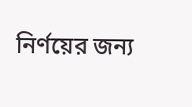নির্ণয়ের জন্য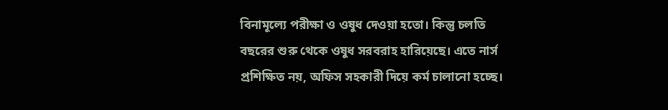বিনামূল্যে পরীক্ষা ও ওষুধ দেওয়া হতো। কিন্তু চলতি বছরের শুরু থেকে ওষুধ সরবরাহ হারিয়েছে। এতে নার্স প্রশিক্ষিত নয়, অফিস সহকারী দিয়ে কর্ম চালানো হচ্ছে।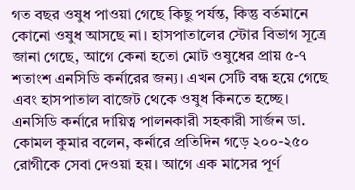গত বছর ওষুধ পাওয়া গেছে কিছু পর্যন্ত, কিন্তু বর্তমানে কোনো ওষুধ আসছে না। হাসপাতালের স্টোর বিভাগ সূত্রে জানা গেছে, আগে কেনা হতো মোট ওষুধের প্রায় ৫-৭ শতাংশ এনসিডি কর্নারের জন্য। এখন সেটি বন্ধ হয়ে গেছে এবং হাসপাতাল বাজেট থেকে ওষুধ কিনতে হচ্ছে।
এনসিডি কর্নারে দায়িত্ব পালনকারী সহকারী সার্জন ডা. কোমল কুমার বলেন, কর্নারে প্রতিদিন গড়ে ২০০-২৫০ রোগীকে সেবা দেওয়া হয়। আগে এক মাসের পূর্ণ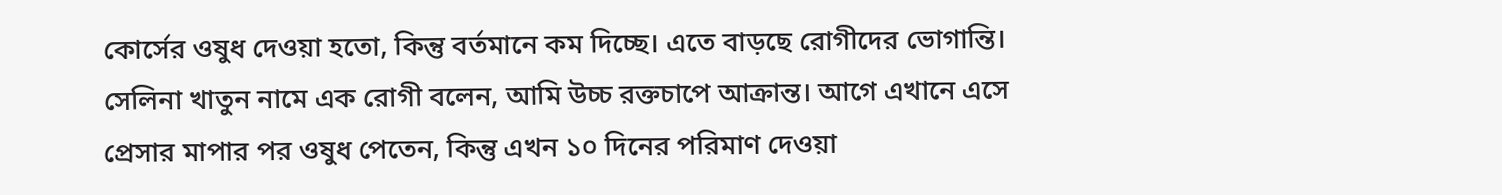কোর্সের ওষুধ দেওয়া হতো, কিন্তু বর্তমানে কম দিচ্ছে। এতে বাড়ছে রোগীদের ভোগান্তি।
সেলিনা খাতুন নামে এক রোগী বলেন, আমি উচ্চ রক্তচাপে আক্রান্ত। আগে এখানে এসে প্রেসার মাপার পর ওষুধ পেতেন, কিন্তু এখন ১০ দিনের পরিমাণ দেওয়া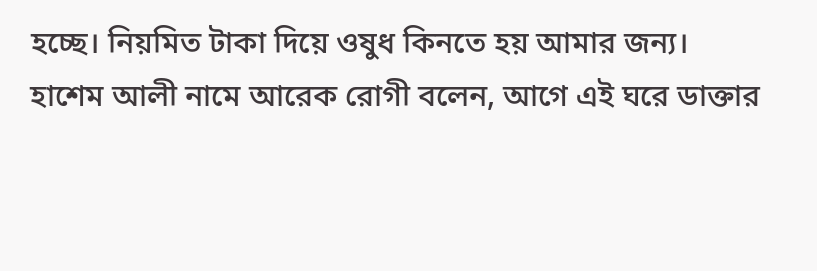হচ্ছে। নিয়মিত টাকা দিয়ে ওষুধ কিনতে হয় আমার জন্য।
হাশেম আলী নামে আরেক রোগী বলেন, আগে এই ঘরে ডাক্তার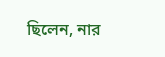ছিলেন, নার